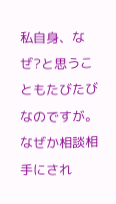私自身、なぜ?と思うこともたびたびなのですが。
なぜか相談相手にされ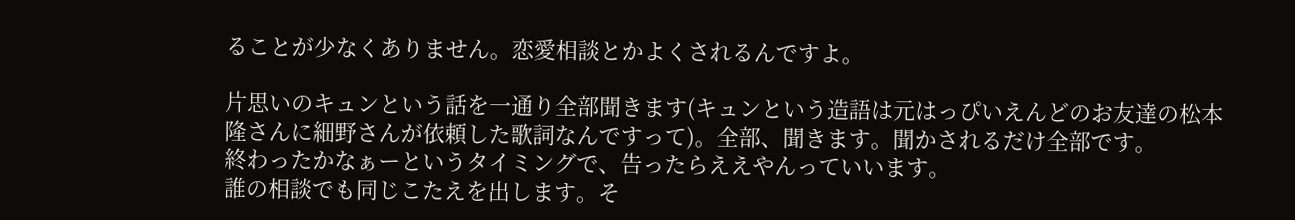ることが少なくありません。恋愛相談とかよくされるんですよ。

片思いのキュンという話を一通り全部聞きます(キュンという造語は元はっぴいえんどのお友達の松本隆さんに細野さんが依頼した歌詞なんですって)。全部、聞きます。聞かされるだけ全部です。
終わったかなぁーというタイミングで、告ったらええやんっていいます。
誰の相談でも同じこたえを出します。そ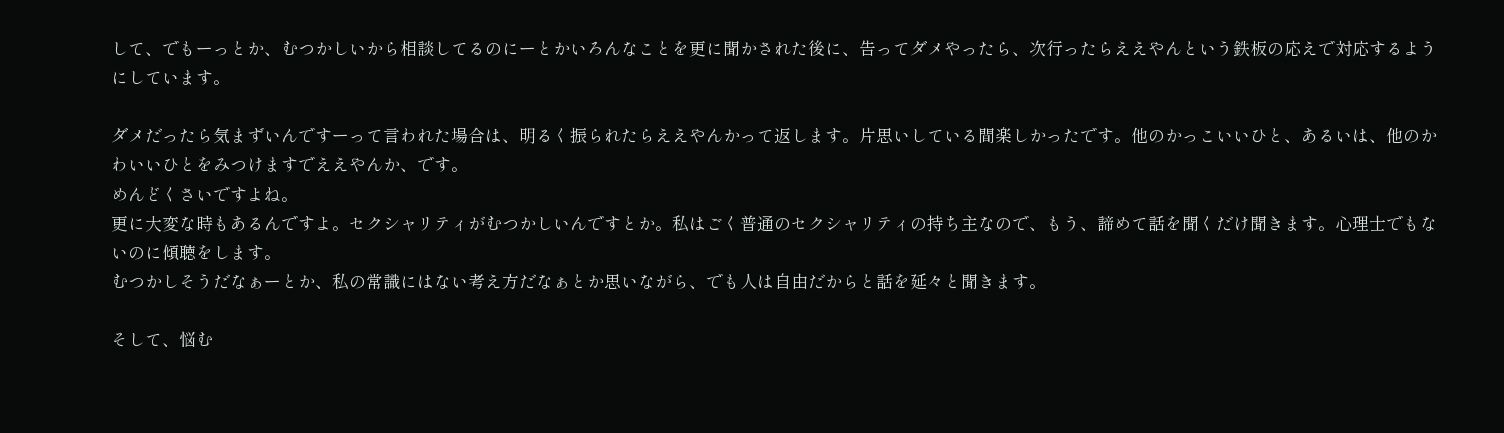して、でもーっとか、むつかしいから相談してるのにーとかいろんなことを更に聞かされた後に、告ってダメやったら、次行ったらええやんという鉄板の応えで対応するようにしています。

ダメだったら気まずいんですーって言われた場合は、明るく振られたらええやんかって返します。片思いしている間楽しかったです。他のかっこいいひと、あるいは、他のかわいいひとをみつけますでええやんか、です。
めんどくさいですよね。
更に大変な時もあるんですよ。セクシャリティがむつかしいんですとか。私はごく普通のセクシャリティの持ち主なので、もう、諦めて話を聞くだけ聞きます。心理士でもないのに傾聴をします。
むつかしそうだなぁーとか、私の常識にはない考え方だなぁとか思いながら、でも人は自由だからと話を延々と聞きます。

そして、悩む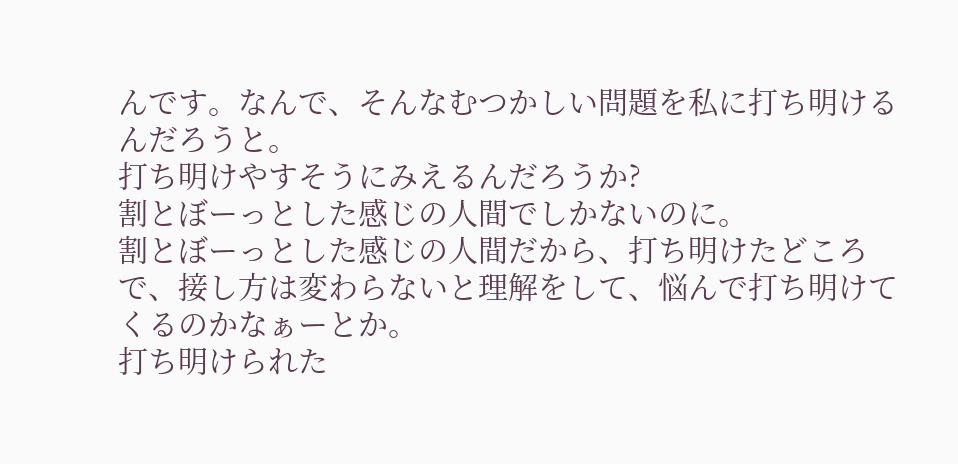んです。なんで、そんなむつかしい問題を私に打ち明けるんだろうと。
打ち明けやすそうにみえるんだろうか?
割とぼーっとした感じの人間でしかないのに。
割とぼーっとした感じの人間だから、打ち明けたどころで、接し方は変わらないと理解をして、悩んで打ち明けてくるのかなぁーとか。
打ち明けられた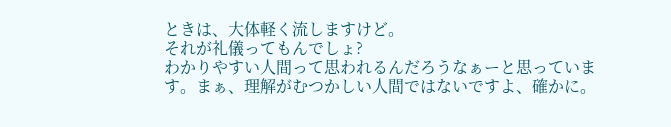ときは、大体軽く流しますけど。
それが礼儀ってもんでしょ?
わかりやすい人間って思われるんだろうなぁーと思っています。まぁ、理解がむつかしい人間ではないですよ、確かに。